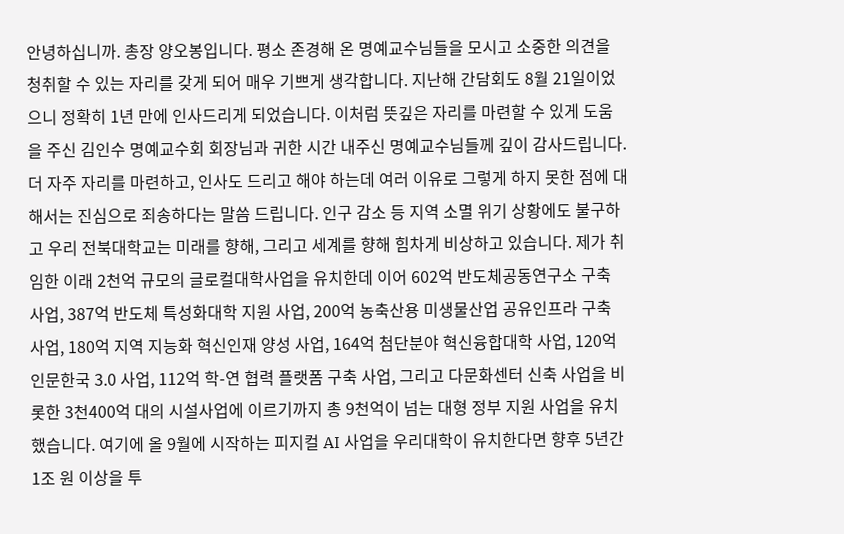안녕하십니까. 총장 양오봉입니다. 평소 존경해 온 명예교수님들을 모시고 소중한 의견을 청취할 수 있는 자리를 갖게 되어 매우 기쁘게 생각합니다. 지난해 간담회도 8월 21일이었으니 정확히 1년 만에 인사드리게 되었습니다. 이처럼 뜻깊은 자리를 마련할 수 있게 도움을 주신 김인수 명예교수회 회장님과 귀한 시간 내주신 명예교수님들께 깊이 감사드립니다. 더 자주 자리를 마련하고, 인사도 드리고 해야 하는데 여러 이유로 그렇게 하지 못한 점에 대해서는 진심으로 죄송하다는 말씀 드립니다. 인구 감소 등 지역 소멸 위기 상황에도 불구하고 우리 전북대학교는 미래를 향해, 그리고 세계를 향해 힘차게 비상하고 있습니다. 제가 취임한 이래 2천억 규모의 글로컬대학사업을 유치한데 이어 602억 반도체공동연구소 구축 사업, 387억 반도체 특성화대학 지원 사업, 200억 농축산용 미생물산업 공유인프라 구축 사업, 180억 지역 지능화 혁신인재 양성 사업, 164억 첨단분야 혁신융합대학 사업, 120억 인문한국 3.0 사업, 112억 학-연 협력 플랫폼 구축 사업, 그리고 다문화센터 신축 사업을 비롯한 3천400억 대의 시설사업에 이르기까지 총 9천억이 넘는 대형 정부 지원 사업을 유치했습니다. 여기에 올 9월에 시작하는 피지컬 AI 사업을 우리대학이 유치한다면 향후 5년간 1조 원 이상을 투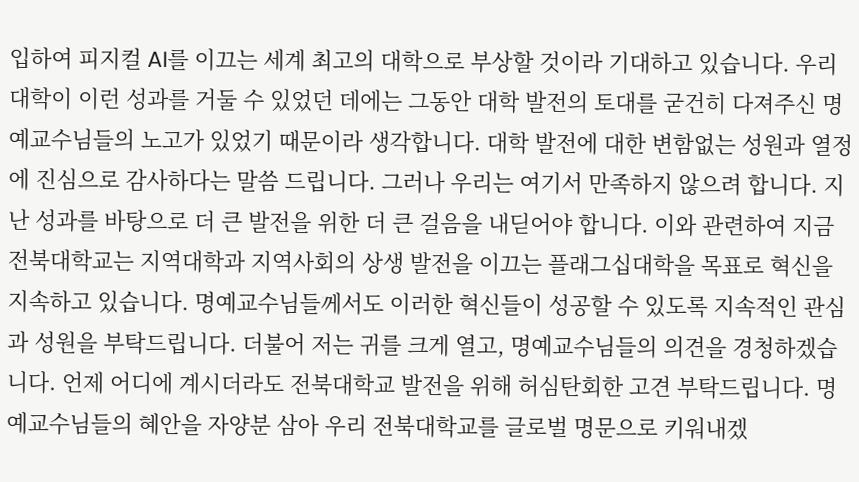입하여 피지컬 AI를 이끄는 세계 최고의 대학으로 부상할 것이라 기대하고 있습니다. 우리대학이 이런 성과를 거둘 수 있었던 데에는 그동안 대학 발전의 토대를 굳건히 다져주신 명예교수님들의 노고가 있었기 때문이라 생각합니다. 대학 발전에 대한 변함없는 성원과 열정에 진심으로 감사하다는 말씀 드립니다. 그러나 우리는 여기서 만족하지 않으려 합니다. 지난 성과를 바탕으로 더 큰 발전을 위한 더 큰 걸음을 내딛어야 합니다. 이와 관련하여 지금 전북대학교는 지역대학과 지역사회의 상생 발전을 이끄는 플래그십대학을 목표로 혁신을 지속하고 있습니다. 명예교수님들께서도 이러한 혁신들이 성공할 수 있도록 지속적인 관심과 성원을 부탁드립니다. 더불어 저는 귀를 크게 열고, 명예교수님들의 의견을 경청하겠습니다. 언제 어디에 계시더라도 전북대학교 발전을 위해 허심탄회한 고견 부탁드립니다. 명예교수님들의 혜안을 자양분 삼아 우리 전북대학교를 글로벌 명문으로 키워내겠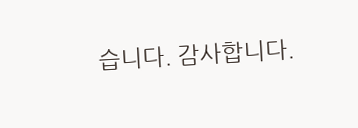습니다. 감사합니다.